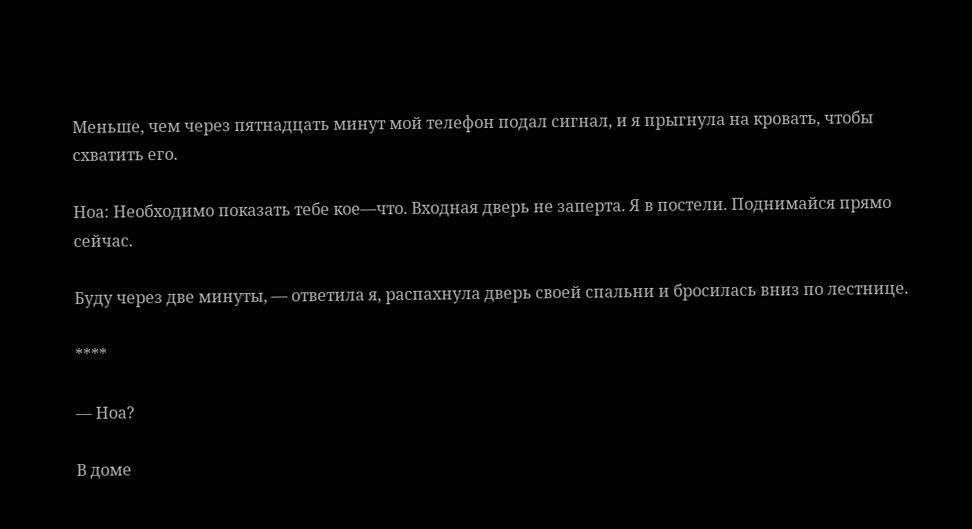Меньше, чем через пятнадцать минут мой телефон подал сигнал, и я прыгнула на кровать, чтобы схватить его.

Ноа: Необходимо показать тебе кое—что. Входная дверь не заперта. Я в постели. Поднимайся прямо сейчас.

Буду через две минуты, — ответила я, распахнула дверь своей спальни и бросилась вниз по лестнице.

****

— Ноа?

В доме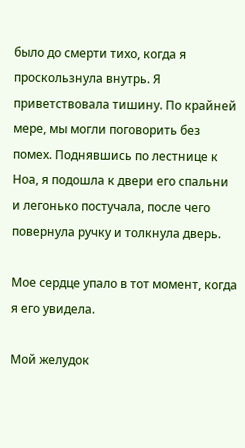было до смерти тихо, когда я проскользнула внутрь. Я приветствовала тишину. По крайней мере, мы могли поговорить без помех. Поднявшись по лестнице к Ноа, я подошла к двери его спальни и легонько постучала, после чего повернула ручку и толкнула дверь.

Мое сердце упало в тот момент, когда я его увидела.

Мой желудок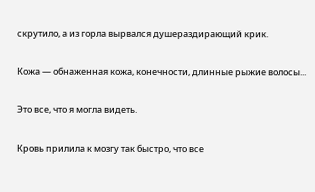скрутило, а из горла вырвался душераздирающий крик.

Кожа — обнаженная кожа, конечности, длинные рыжие волосы...

Это все, что я могла видеть.

Кровь прилила к мозгу так быстро, что все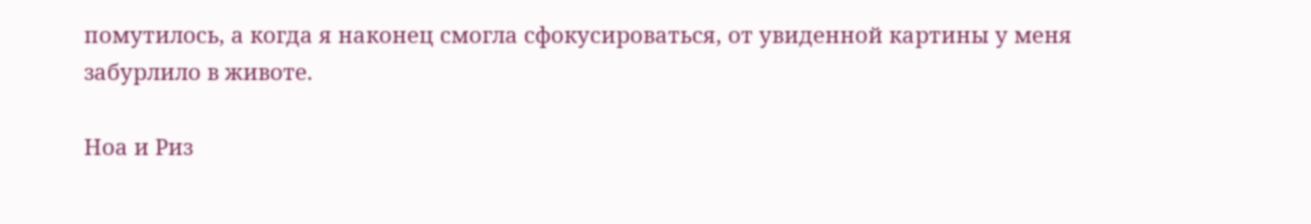помутилось, а когда я наконец смогла сфокусироваться, от увиденной картины у меня забурлило в животе.

Ноа и Риз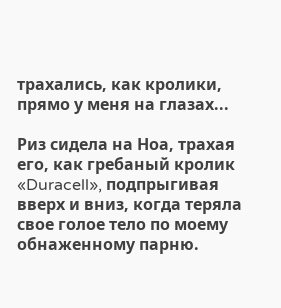трахались, как кролики, прямо у меня на глазах...

Риз сидела на Ноа, трахая его, как гребаный кролик «Duracell», подпрыгивая вверх и вниз, когда теряла свое голое тело по моему обнаженному парню.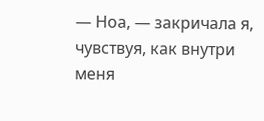— Ноа, — закричала я, чувствуя, как внутри меня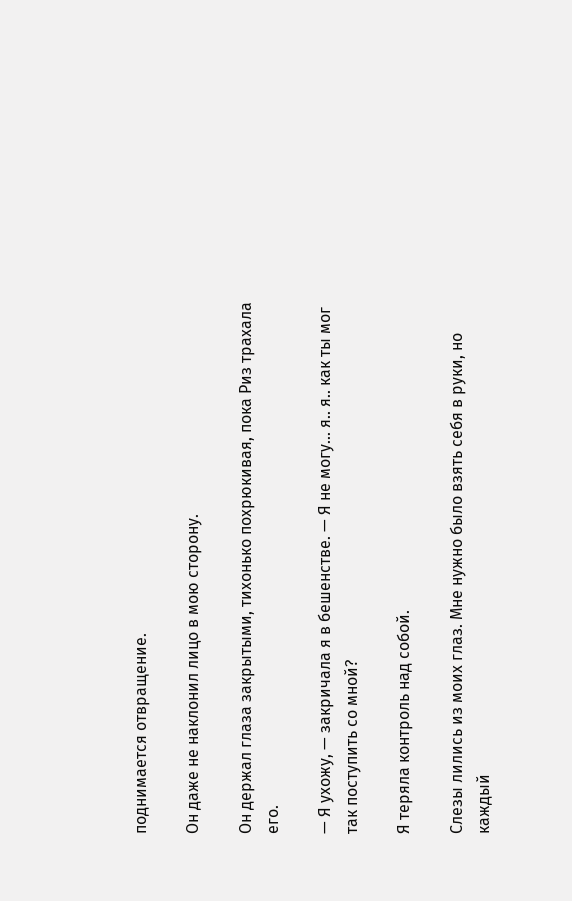поднимается отвращение.

Он даже не наклонил лицо в мою сторону.

Он держал глаза закрытыми, тихонько похрюкивая, пока Риз трахала его.

— Я ухожу, — закричала я в бешенстве. — Я не могу... я.. я.. как ты мог так поступить со мной?

Я теряла контроль над собой.

Слезы лились из моих глаз. Мне нужно было взять себя в руки, но каждый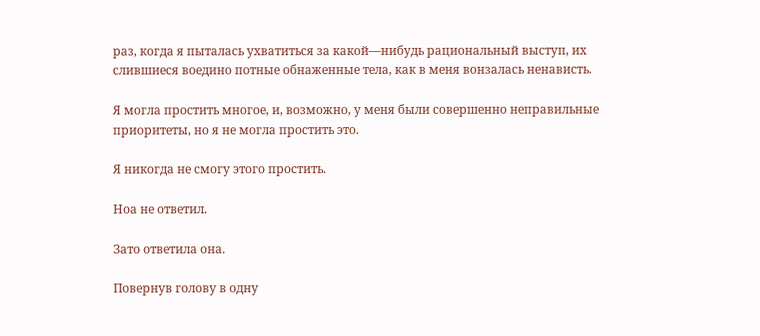раз, когда я пыталась ухватиться за какой—нибудь рациональный выступ, их слившиеся воедино потные обнаженные тела, как в меня вонзалась ненависть.

Я могла простить многое, и, возможно, у меня были совершенно неправильные приоритеты, но я не могла простить это.

Я никогда не смогу этого простить.

Ноа не ответил.

Зато ответила она.

Повернув голову в одну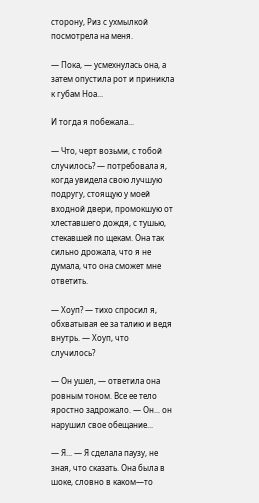сторону, Риз с ухмылкой посмотрела на меня.

— Пока, — усмехнулась она, а затем опустила рот и приникла к губам Ноа...

И тогда я побежала...

— Что, черт возьми, с тобой случилось? — потребовала я, когда увидела свою лучшую подругу, стоящую у моей входной двери, промокшую от хлеставшего дождя, с тушью, стекавшей по щекам. Она так сильно дрожала, что я не думала, что она сможет мне ответить.

— Хоуп? — тихо спросил я, обхватывая ее за талию и ведя внутрь. — Хоуп, что случилось?

— Он ушел, — ответила она ровным тоном. Все ее тело яростно задрожало. — Он... он нарушил свое обещание...

— Я... — Я сделала паузу, не зная, что сказать. Она была в шоке, словно в каком—то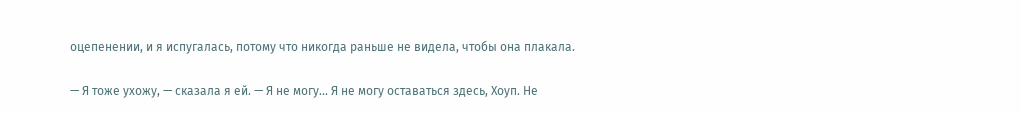оцепенении, и я испугалась, потому что никогда раньше не видела, чтобы она плакала.

— Я тоже ухожу, — сказала я ей. — Я не могу... Я не могу оставаться здесь, Хоуп. Не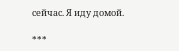сейчас. Я иду домой.

***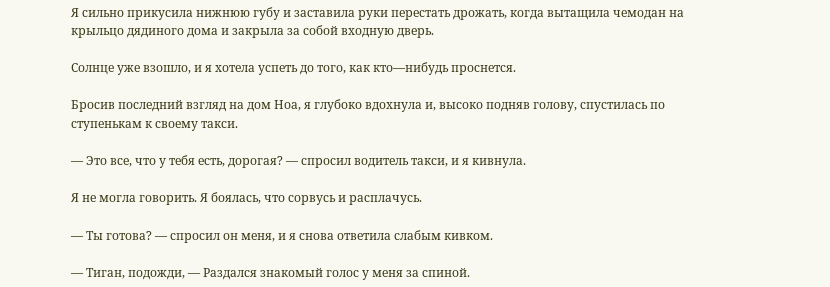Я сильно прикусила нижнюю губу и заставила руки перестать дрожать, когда вытащила чемодан на крыльцо дядиного дома и закрыла за собой входную дверь.

Солнце уже взошло, и я хотела успеть до того, как кто—нибудь проснется.

Бросив последний взгляд на дом Ноа, я глубоко вдохнула и, высоко подняв голову, спустилась по ступенькам к своему такси.

— Это все, что у тебя есть, дорогая? — спросил водитель такси, и я кивнула.

Я не могла говорить. Я боялась, что сорвусь и расплачусь.

— Ты готова? — спросил он меня, и я снова ответила слабым кивком.

— Тиган, подожди, — Раздался знакомый голос у меня за спиной.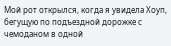Мой рот открылся, когда я увидела Хоуп, бегущую по подъездной дорожке с чемоданом в одной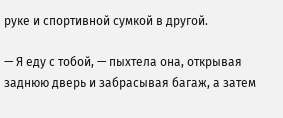руке и спортивной сумкой в другой.

— Я еду с тобой, — пыхтела она, открывая заднюю дверь и забрасывая багаж, а затем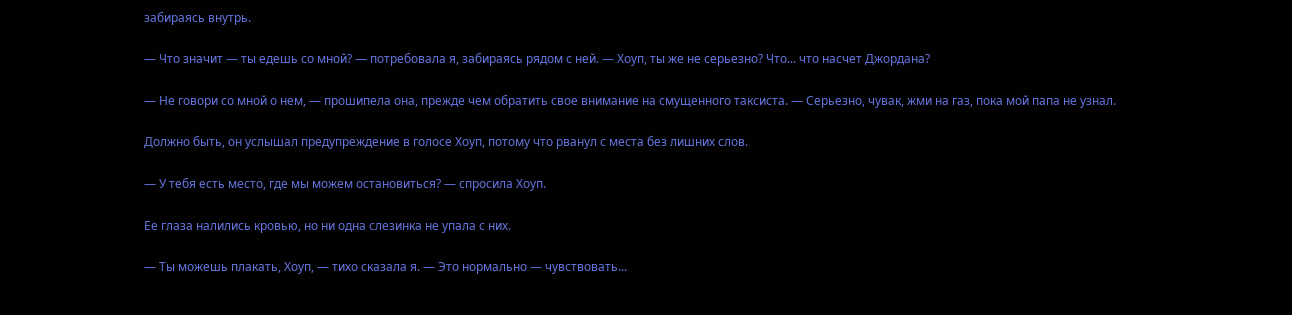забираясь внутрь.

— Что значит — ты едешь со мной? — потребовала я, забираясь рядом с ней. — Хоуп, ты же не серьезно? Что... что насчет Джордана?

— Не говори со мной о нем, — прошипела она, прежде чем обратить свое внимание на смущенного таксиста. — Серьезно, чувак, жми на газ, пока мой папа не узнал.

Должно быть, он услышал предупреждение в голосе Хоуп, потому что рванул с места без лишних слов.

— У тебя есть место, где мы можем остановиться? — спросила Хоуп.

Ее глаза налились кровью, но ни одна слезинка не упала с них.

— Ты можешь плакать, Хоуп, — тихо сказала я. — Это нормально — чувствовать...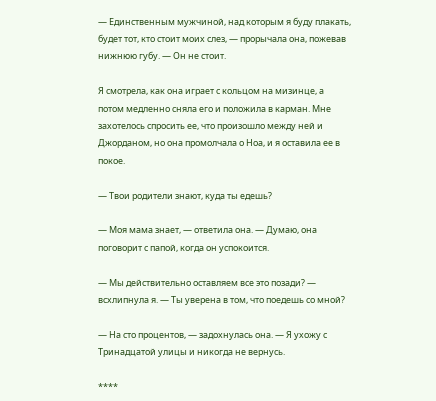— Единственным мужчиной, над которым я буду плакать, будет тот, кто стоит моих слез, — прорычала она, пожевав нижнюю губу. — Он не стоит.

Я смотрела, как она играет с кольцом на мизинце, а потом медленно сняла его и положила в карман. Мне захотелось спросить ее, что произошло между ней и Джорданом, но она промолчала о Ноа, и я оставила ее в покое.

— Твои родители знают, куда ты едешь?

— Моя мама знает, — ответила она. — Думаю, она поговорит с папой, когда он успокоится.

— Мы действительно оставляем все это позади? — всхлипнула я. — Ты уверена в том, что поедешь со мной?

— На сто процентов, — задохнулась она. — Я ухожу с Тринадцатой улицы и никогда не вернусь.

****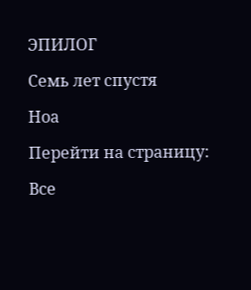ЭПИЛОГ

Семь лет спустя

Ноа

Перейти на страницу:

Все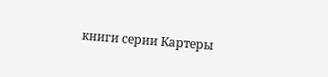книги серии Картеры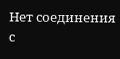Нет соединения с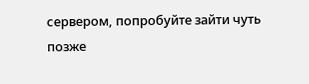сервером, попробуйте зайти чуть позже